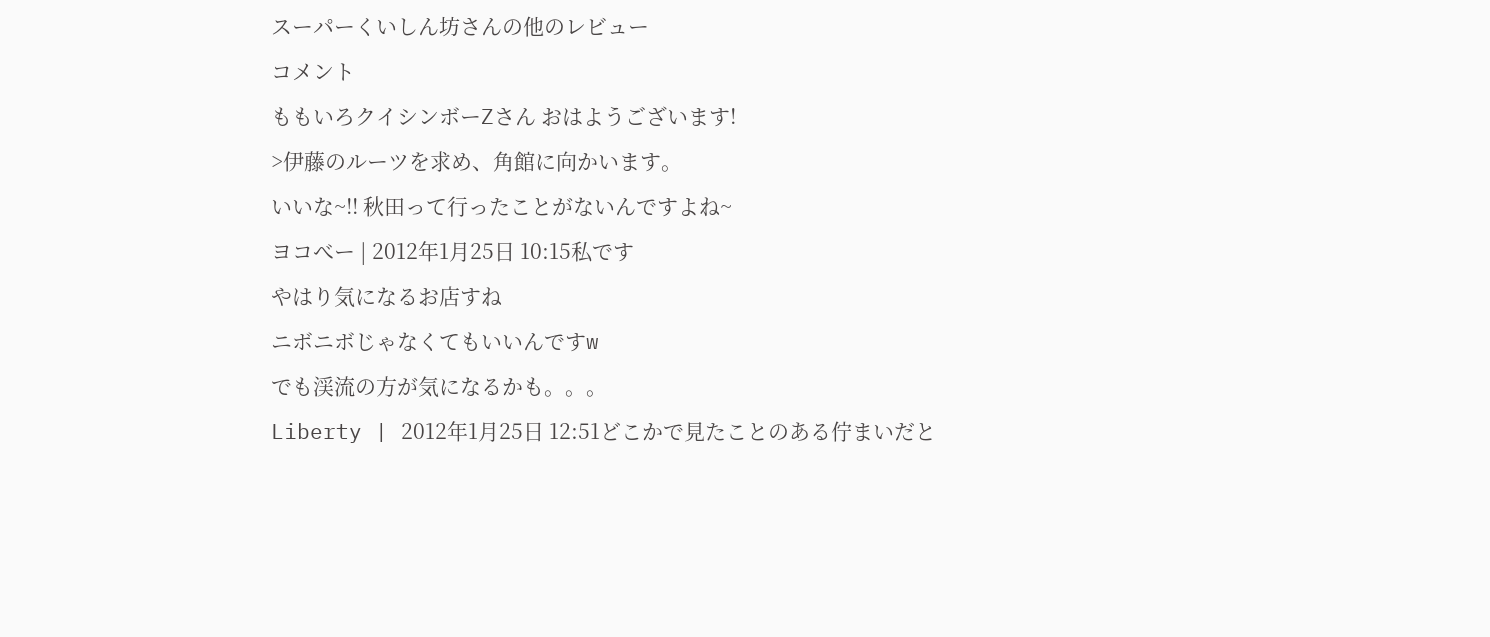スーパーくいしん坊さんの他のレビュー
コメント
ももいろクイシンボーZさん おはようございます!
>伊藤のルーツを求め、角館に向かいます。
いいな~!! 秋田って行ったことがないんですよね~
ヨコべー | 2012年1月25日 10:15私です
やはり気になるお店すね
ニボニボじゃなくてもいいんですw
でも渓流の方が気になるかも。。。
Liberty | 2012年1月25日 12:51どこかで見たことのある佇まいだと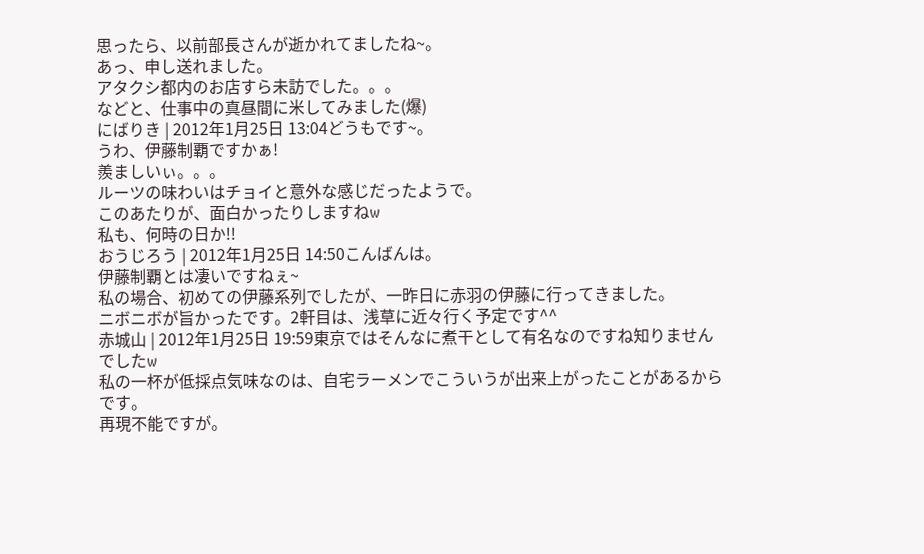思ったら、以前部長さんが逝かれてましたね~。
あっ、申し送れました。
アタクシ都内のお店すら未訪でした。。。
などと、仕事中の真昼間に米してみました(爆)
にばりき | 2012年1月25日 13:04どうもです~。
うわ、伊藤制覇ですかぁ!
羨ましいぃ。。。
ルーツの味わいはチョイと意外な感じだったようで。
このあたりが、面白かったりしますねw
私も、何時の日か!!
おうじろう | 2012年1月25日 14:50こんばんは。
伊藤制覇とは凄いですねぇ~
私の場合、初めての伊藤系列でしたが、一昨日に赤羽の伊藤に行ってきました。
ニボニボが旨かったです。2軒目は、浅草に近々行く予定です^^
赤城山 | 2012年1月25日 19:59東京ではそんなに煮干として有名なのですね知りませんでしたw
私の一杯が低採点気味なのは、自宅ラーメンでこういうが出来上がったことがあるからです。
再現不能ですが。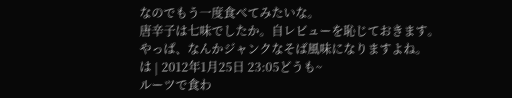なのでもう一度食べてみたいな。
唐辛子は七味でしたか。自レビューを恥じておきます。
やっぱ、なんかジャンクなそば風味になりますよね。
は | 2012年1月25日 23:05どうも~
ルーツで食わ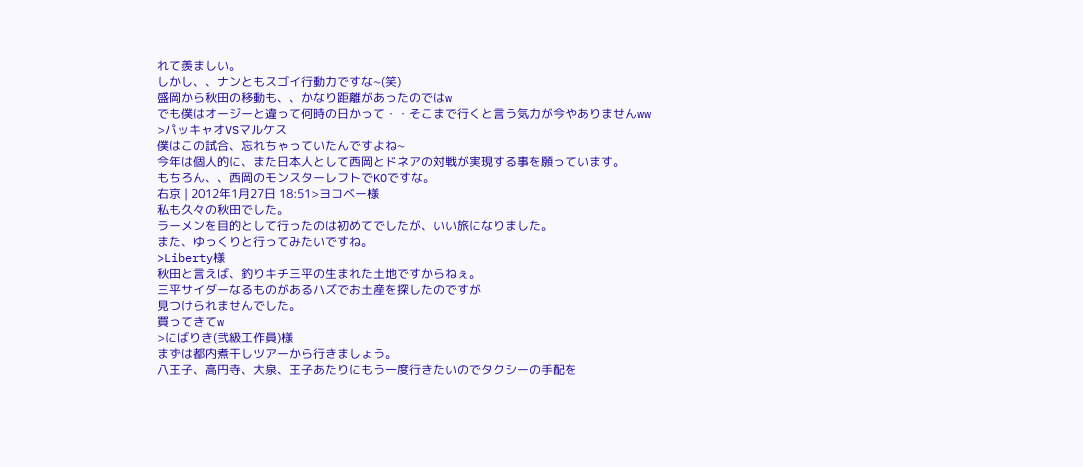れて羨ましい。
しかし、、ナンともスゴイ行動力ですな~(笑)
盛岡から秋田の移動も、、かなり距離があったのではw
でも僕はオージーと違って何時の日かって・・そこまで行くと言う気力が今やありませんww
>パッキャオVSマルケス
僕はこの試合、忘れちゃっていたんですよね~
今年は個人的に、また日本人として西岡とドネアの対戦が実現する事を願っています。
もちろん、、西岡のモンスターレフトでKOですな。
右京 | 2012年1月27日 18:51>ヨコベー様
私も久々の秋田でした。
ラーメンを目的として行ったのは初めてでしたが、いい旅になりました。
また、ゆっくりと行ってみたいですね。
>Liberty様
秋田と言えば、釣りキチ三平の生まれた土地ですからねぇ。
三平サイダーなるものがあるハズでお土産を探したのですが
見つけられませんでした。
買ってきてw
>にばりき(弐級工作員)様
まずは都内煮干しツアーから行きましょう。
八王子、高円寺、大泉、王子あたりにもう一度行きたいのでタクシーの手配を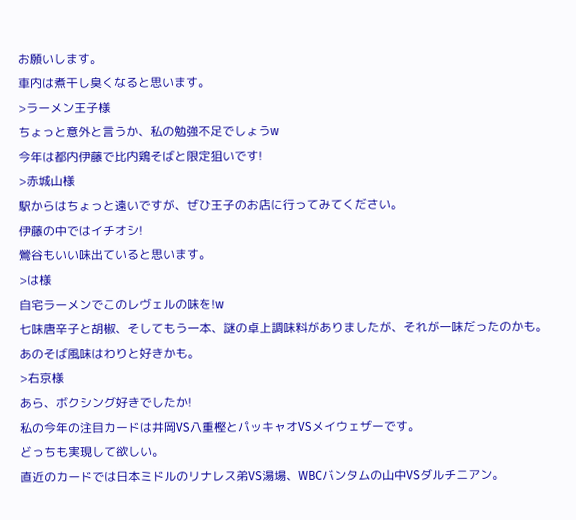お願いします。
車内は煮干し臭くなると思います。
>ラーメン王子様
ちょっと意外と言うか、私の勉強不足でしょうw
今年は都内伊藤で比内鶏そばと限定狙いです!
>赤城山様
駅からはちょっと遠いですが、ぜひ王子のお店に行ってみてください。
伊藤の中ではイチオシ!
鶯谷もいい味出ていると思います。
>は様
自宅ラーメンでこのレヴェルの味を!w
七味唐辛子と胡椒、そしてもう一本、謎の卓上調味料がありましたが、それが一味だったのかも。
あのそば風味はわりと好きかも。
>右京様
あら、ボクシング好きでしたか!
私の今年の注目カードは井岡VS八重樫とパッキャオVSメイウェザーです。
どっちも実現して欲しい。
直近のカードでは日本ミドルのリナレス弟VS湯場、WBCバンタムの山中VSダルチニアン。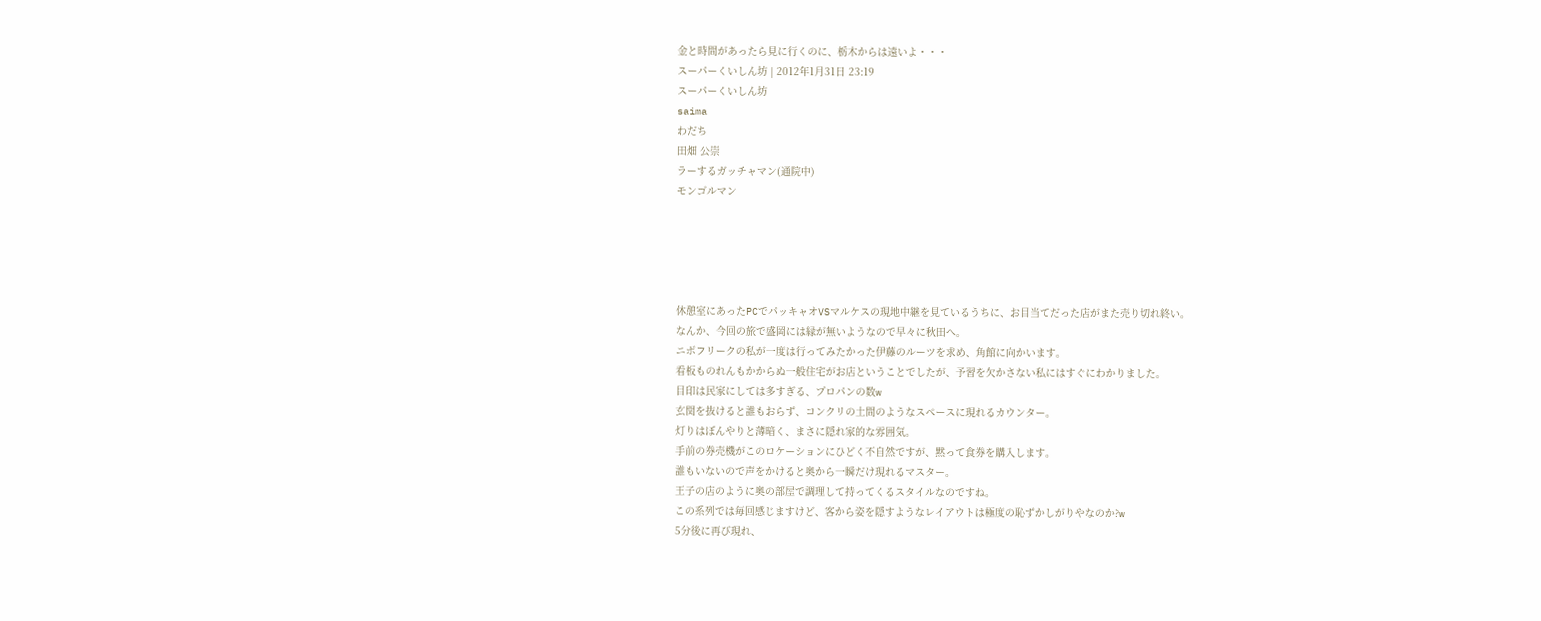金と時間があったら見に行くのに、栃木からは遠いよ・・・
スーパーくいしん坊 | 2012年1月31日 23:19
スーパーくいしん坊
saima
わだち
田畑 公崇
ラーするガッチャマン(通院中)
モンゴルマン





休憩室にあったPCでパッキャオVSマルケスの現地中継を見ているうちに、お目当てだった店がまた売り切れ終い。
なんか、今回の旅で盛岡には縁が無いようなので早々に秋田へ。
ニボフリークの私が一度は行ってみたかった伊藤のルーツを求め、角館に向かいます。
看板ものれんもかからぬ一般住宅がお店ということでしたが、予習を欠かさない私にはすぐにわかりました。
目印は民家にしては多すぎる、プロパンの数w
玄関を抜けると誰もおらず、コンクリの土間のようなスペースに現れるカウンター。
灯りはぼんやりと薄暗く、まさに隠れ家的な雰囲気。
手前の券売機がこのロケーションにひどく不自然ですが、黙って食券を購入します。
誰もいないので声をかけると奥から一瞬だけ現れるマスター。
王子の店のように奥の部屋で調理して持ってくるスタイルなのですね。
この系列では毎回感じますけど、客から姿を隠すようなレイアウトは極度の恥ずかしがりやなのか?w
5分後に再び現れ、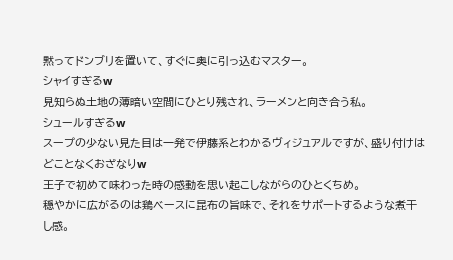黙ってドンブリを置いて、すぐに奥に引っ込むマスター。
シャイすぎるw
見知らぬ土地の薄暗い空間にひとり残され、ラーメンと向き合う私。
シュールすぎるw
スープの少ない見た目は一発で伊藤系とわかるヴィジュアルですが、盛り付けはどことなくおざなりw
王子で初めて味わった時の感動を思い起こしながらのひとくちめ。
穏やかに広がるのは鶏ベースに昆布の旨味で、それをサポートするような煮干し感。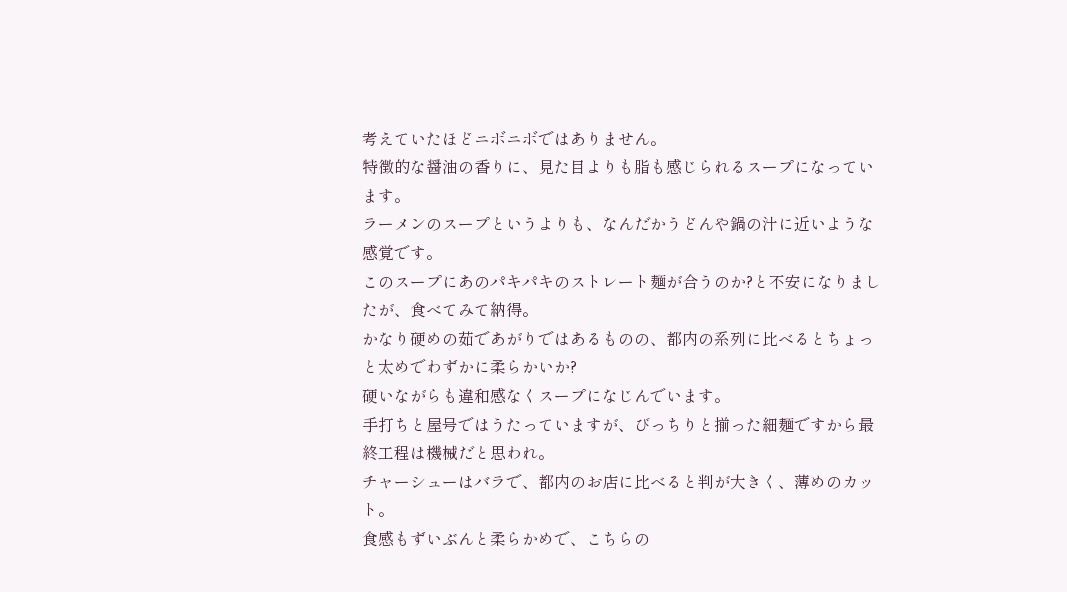考えていたほどニボニボではありません。
特徴的な醤油の香りに、見た目よりも脂も感じられるスープになっています。
ラーメンのスープというよりも、なんだかうどんや鍋の汁に近いような感覚です。
このスープにあのパキパキのストレート麺が合うのか?と不安になりましたが、食べてみて納得。
かなり硬めの茹であがりではあるものの、都内の系列に比べるとちょっと太めでわずかに柔らかいか?
硬いながらも違和感なくスープになじんでいます。
手打ちと屋号ではうたっていますが、びっちりと揃った細麺ですから最終工程は機械だと思われ。
チャーシューはバラで、都内のお店に比べると判が大きく、薄めのカット。
食感もずいぶんと柔らかめで、こちらの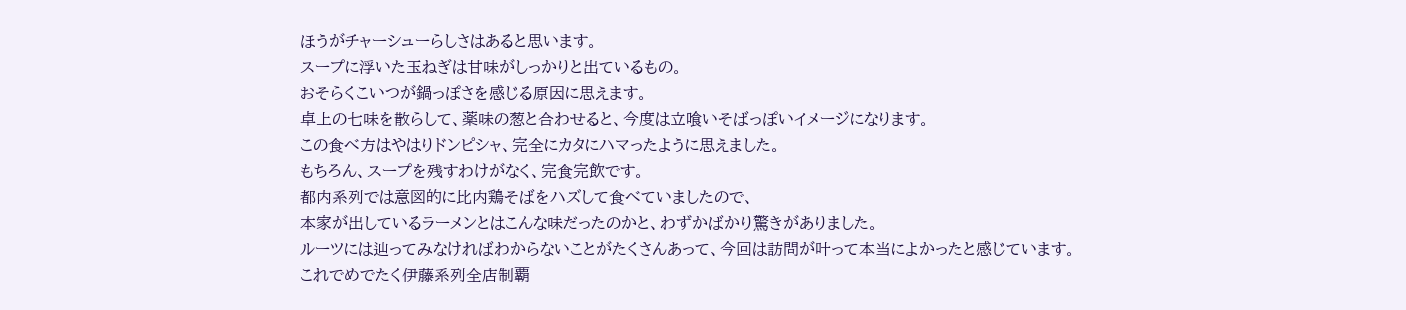ほうがチャーシューらしさはあると思います。
スープに浮いた玉ねぎは甘味がしっかりと出ているもの。
おそらくこいつが鍋っぽさを感じる原因に思えます。
卓上の七味を散らして、薬味の葱と合わせると、今度は立喰いそばっぽいイメージになります。
この食べ方はやはりドンピシャ、完全にカタにハマったように思えました。
もちろん、スープを残すわけがなく、完食完飲です。
都内系列では意図的に比内鶏そばをハズして食べていましたので、
本家が出しているラーメンとはこんな味だったのかと、わずかばかり驚きがありました。
ルーツには辿ってみなければわからないことがたくさんあって、今回は訪問が叶って本当によかったと感じています。
これでめでたく伊藤系列全店制覇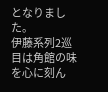となりました。
伊藤系列2巡目は角館の味を心に刻ん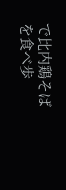で比内鶏そばを食べ歩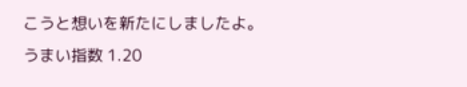こうと想いを新たにしましたよ。
うまい指数 1.20